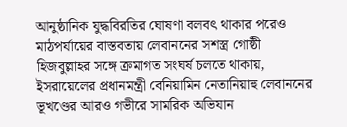আনুষ্ঠানিক যুদ্ধবিরতির ঘোষণা বলবৎ থাকার পরেও মাঠপর্যায়ের বাস্তবতায় লেবাননের সশস্ত্র গোষ্ঠী হিজবুল্লাহর সঙ্গে ক্রমাগত সংঘর্ষ চলতে থাকায়, ইসরায়েলের প্রধানমন্ত্রী বেনিয়ামিন নেতানিয়াহু লেবাননের ভূখণ্ডের আরও গভীরে সামরিক অভিযান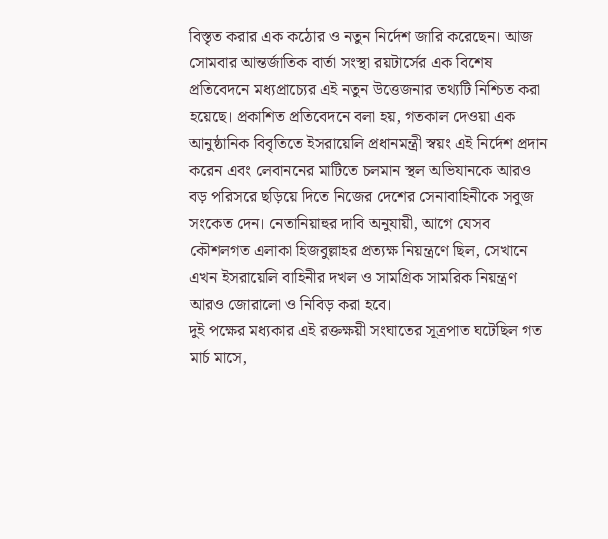বিস্তৃত করার এক কঠোর ও নতুন নির্দেশ জারি করেছেন। আজ সোমবার আন্তর্জাতিক বার্তা সংস্থা রয়টার্সের এক বিশেষ প্রতিবেদনে মধ্যপ্রাচ্যের এই নতুন উত্তেজনার তথ্যটি নিশ্চিত করা হয়েছে। প্রকাশিত প্রতিবেদনে বলা হয়, গতকাল দেওয়া এক আনুষ্ঠানিক বিবৃতিতে ইসরায়েলি প্রধানমন্ত্রী স্বয়ং এই নির্দেশ প্রদান করেন এবং লেবাননের মাটিতে চলমান স্থল অভিযানকে আরও বড় পরিসরে ছড়িয়ে দিতে নিজের দেশের সেনাবাহিনীকে সবুজ সংকেত দেন। নেতানিয়াহুর দাবি অনুযায়ী, আগে যেসব কৌশলগত এলাকা হিজবুল্লাহর প্রত্যক্ষ নিয়ন্ত্রণে ছিল, সেখানে এখন ইসরায়েলি বাহিনীর দখল ও সামগ্রিক সামরিক নিয়ন্ত্রণ আরও জোরালো ও নিবিড় করা হবে।
দুই পক্ষের মধ্যকার এই রক্তক্ষয়ী সংঘাতের সূত্রপাত ঘটেছিল গত মার্চ মাসে,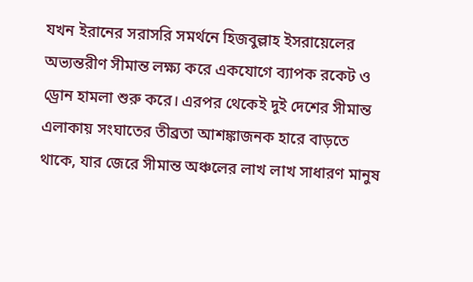যখন ইরানের সরাসরি সমর্থনে হিজবুল্লাহ ইসরায়েলের অভ্যন্তরীণ সীমান্ত লক্ষ্য করে একযোগে ব্যাপক রকেট ও ড্রোন হামলা শুরু করে। এরপর থেকেই দুই দেশের সীমান্ত এলাকায় সংঘাতের তীব্রতা আশঙ্কাজনক হারে বাড়তে থাকে, যার জেরে সীমান্ত অঞ্চলের লাখ লাখ সাধারণ মানুষ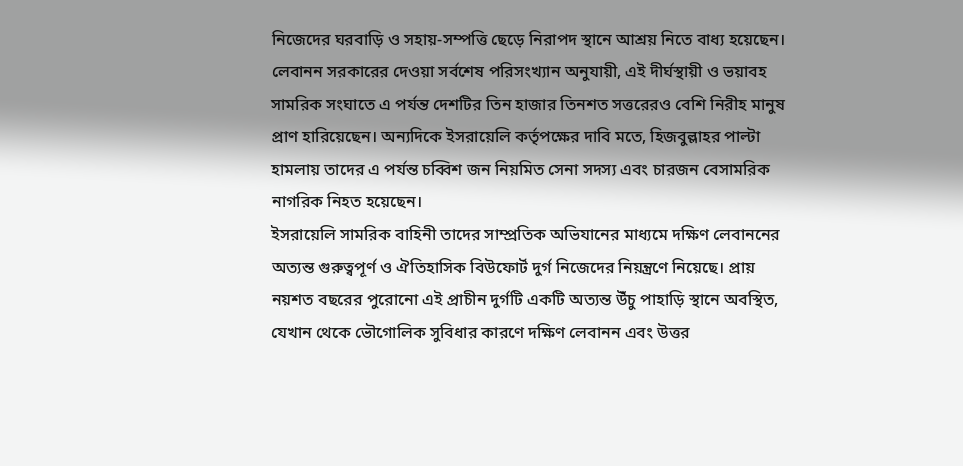নিজেদের ঘরবাড়ি ও সহায়-সম্পত্তি ছেড়ে নিরাপদ স্থানে আশ্রয় নিতে বাধ্য হয়েছেন। লেবানন সরকারের দেওয়া সর্বশেষ পরিসংখ্যান অনুযায়ী, এই দীর্ঘস্থায়ী ও ভয়াবহ সামরিক সংঘাতে এ পর্যন্ত দেশটির তিন হাজার তিনশত সত্তরেরও বেশি নিরীহ মানুষ প্রাণ হারিয়েছেন। অন্যদিকে ইসরায়েলি কর্তৃপক্ষের দাবি মতে, হিজবুল্লাহর পাল্টা হামলায় তাদের এ পর্যন্ত চব্বিশ জন নিয়মিত সেনা সদস্য এবং চারজন বেসামরিক নাগরিক নিহত হয়েছেন।
ইসরায়েলি সামরিক বাহিনী তাদের সাম্প্রতিক অভিযানের মাধ্যমে দক্ষিণ লেবাননের অত্যন্ত গুরুত্বপূর্ণ ও ঐতিহাসিক বিউফোর্ট দুর্গ নিজেদের নিয়ন্ত্রণে নিয়েছে। প্রায় নয়শত বছরের পুরোনো এই প্রাচীন দুর্গটি একটি অত্যন্ত উঁচু পাহাড়ি স্থানে অবস্থিত, যেখান থেকে ভৌগোলিক সুবিধার কারণে দক্ষিণ লেবানন এবং উত্তর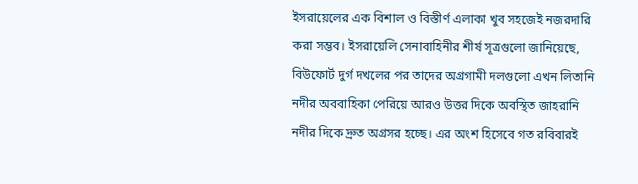ইসরায়েলের এক বিশাল ও বিস্তীর্ণ এলাকা খুব সহজেই নজরদারি করা সম্ভব। ইসরায়েলি সেনাবাহিনীর শীর্ষ সূত্রগুলো জানিয়েছে, বিউফোর্ট দুর্গ দখলের পর তাদের অগ্রগামী দলগুলো এখন লিতানি নদীর অববাহিকা পেরিয়ে আরও উত্তর দিকে অবস্থিত জাহরানি নদীর দিকে দ্রুত অগ্রসর হচ্ছে। এর অংশ হিসেবে গত রবিবারই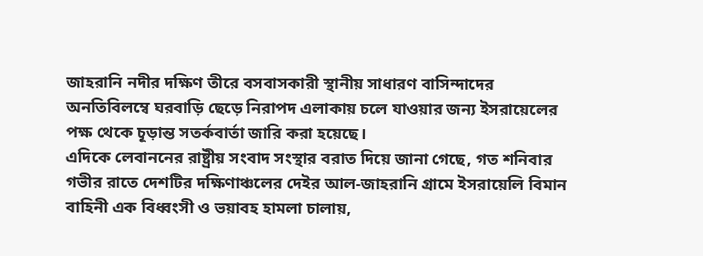জাহরানি নদীর দক্ষিণ তীরে বসবাসকারী স্থানীয় সাধারণ বাসিন্দাদের অনতিবিলম্বে ঘরবাড়ি ছেড়ে নিরাপদ এলাকায় চলে যাওয়ার জন্য ইসরায়েলের পক্ষ থেকে চূড়ান্ত সতর্কবার্তা জারি করা হয়েছে।
এদিকে লেবাননের রাষ্ট্রীয় সংবাদ সংস্থার বরাত দিয়ে জানা গেছে, গত শনিবার গভীর রাতে দেশটির দক্ষিণাঞ্চলের দেইর আল-জাহরানি গ্রামে ইসরায়েলি বিমান বাহিনী এক বিধ্বংসী ও ভয়াবহ হামলা চালায়,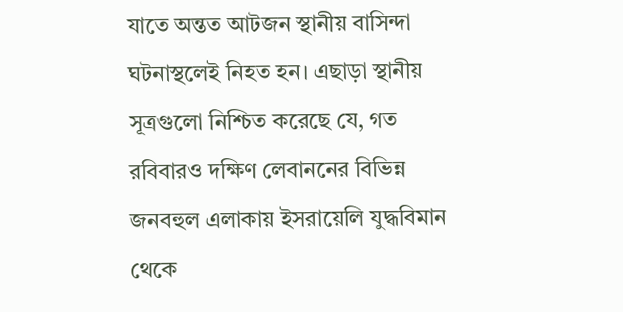যাতে অন্তত আটজন স্থানীয় বাসিন্দা ঘটনাস্থলেই নিহত হন। এছাড়া স্থানীয় সূত্রগুলো নিশ্চিত করেছে যে, গত রবিবারও দক্ষিণ লেবাননের বিভিন্ন জনবহুল এলাকায় ইসরায়েলি যুদ্ধবিমান থেকে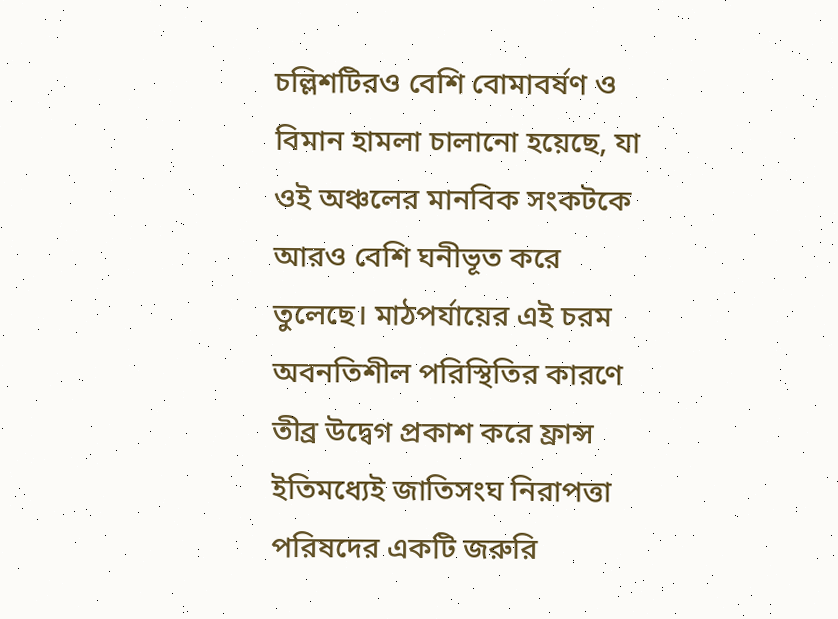চল্লিশটিরও বেশি বোমাবর্ষণ ও বিমান হামলা চালানো হয়েছে, যা ওই অঞ্চলের মানবিক সংকটকে আরও বেশি ঘনীভূত করে তুলেছে। মাঠপর্যায়ের এই চরম অবনতিশীল পরিস্থিতির কারণে তীব্র উদ্বেগ প্রকাশ করে ফ্রান্স ইতিমধ্যেই জাতিসংঘ নিরাপত্তা পরিষদের একটি জরুরি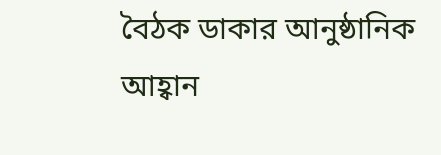বৈঠক ডাকার আনুষ্ঠানিক আহ্বান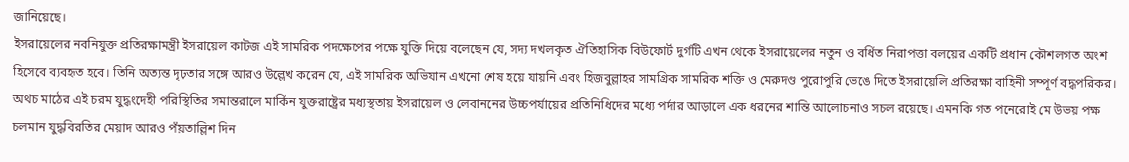জানিয়েছে।
ইসরায়েলের নবনিযুক্ত প্রতিরক্ষামন্ত্রী ইসরায়েল কাটজ এই সামরিক পদক্ষেপের পক্ষে যুক্তি দিয়ে বলেছেন যে, সদ্য দখলকৃত ঐতিহাসিক বিউফোর্ট দুর্গটি এখন থেকে ইসরায়েলের নতুন ও বর্ধিত নিরাপত্তা বলয়ের একটি প্রধান কৌশলগত অংশ হিসেবে ব্যবহৃত হবে। তিনি অত্যন্ত দৃঢ়তার সঙ্গে আরও উল্লেখ করেন যে, এই সামরিক অভিযান এখনো শেষ হয়ে যায়নি এবং হিজবুল্লাহর সামগ্রিক সামরিক শক্তি ও মেরুদণ্ড পুরোপুরি ভেঙে দিতে ইসরায়েলি প্রতিরক্ষা বাহিনী সম্পূর্ণ বদ্ধপরিকর। অথচ মাঠের এই চরম যুদ্ধংদেহী পরিস্থিতির সমান্তরালে মার্কিন যুক্তরাষ্ট্রের মধ্যস্থতায় ইসরায়েল ও লেবাননের উচ্চপর্যায়ের প্রতিনিধিদের মধ্যে পর্দার আড়ালে এক ধরনের শান্তি আলোচনাও সচল রয়েছে। এমনকি গত পনেরোই মে উভয় পক্ষ চলমান যুদ্ধবিরতির মেয়াদ আরও পঁয়তাল্লিশ দিন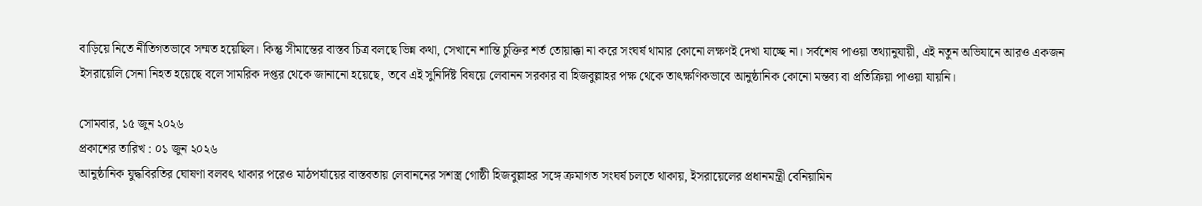বাড়িয়ে নিতে নীতিগতভাবে সম্মত হয়েছিল। কিন্তু সীমান্তের বাস্তব চিত্র বলছে ভিন্ন কথা, সেখানে শান্তি চুক্তির শর্ত তোয়াক্কা না করে সংঘর্ষ থামার কোনো লক্ষণই দেখা যাচ্ছে না। সর্বশেষ পাওয়া তথ্যানুযায়ী, এই নতুন অভিযানে আরও একজন ইসরায়েলি সেনা নিহত হয়েছে বলে সামরিক দপ্তর থেকে জানানো হয়েছে, তবে এই সুনির্দিষ্ট বিষয়ে লেবানন সরকার বা হিজবুল্লাহর পক্ষ থেকে তাৎক্ষণিকভাবে আনুষ্ঠানিক কোনো মন্তব্য বা প্রতিক্রিয়া পাওয়া যায়নি।

সোমবার, ১৫ জুন ২০২৬
প্রকাশের তারিখ : ০১ জুন ২০২৬
আনুষ্ঠানিক যুদ্ধবিরতির ঘোষণা বলবৎ থাকার পরেও মাঠপর্যায়ের বাস্তবতায় লেবাননের সশস্ত্র গোষ্ঠী হিজবুল্লাহর সঙ্গে ক্রমাগত সংঘর্ষ চলতে থাকায়, ইসরায়েলের প্রধানমন্ত্রী বেনিয়ামিন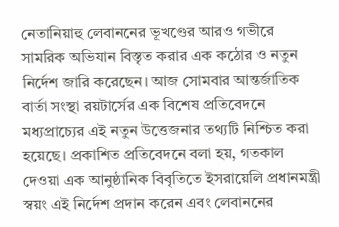নেতানিয়াহু লেবাননের ভূখণ্ডের আরও গভীরে সামরিক অভিযান বিস্তৃত করার এক কঠোর ও নতুন নির্দেশ জারি করেছেন। আজ সোমবার আন্তর্জাতিক বার্তা সংস্থা রয়টার্সের এক বিশেষ প্রতিবেদনে মধ্যপ্রাচ্যের এই নতুন উত্তেজনার তথ্যটি নিশ্চিত করা হয়েছে। প্রকাশিত প্রতিবেদনে বলা হয়, গতকাল দেওয়া এক আনুষ্ঠানিক বিবৃতিতে ইসরায়েলি প্রধানমন্ত্রী স্বয়ং এই নির্দেশ প্রদান করেন এবং লেবাননের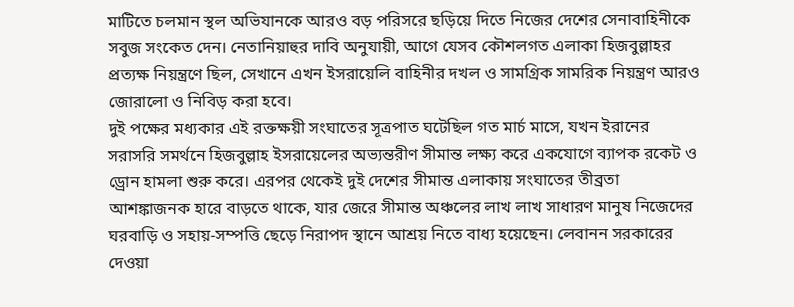মাটিতে চলমান স্থল অভিযানকে আরও বড় পরিসরে ছড়িয়ে দিতে নিজের দেশের সেনাবাহিনীকে সবুজ সংকেত দেন। নেতানিয়াহুর দাবি অনুযায়ী, আগে যেসব কৌশলগত এলাকা হিজবুল্লাহর প্রত্যক্ষ নিয়ন্ত্রণে ছিল, সেখানে এখন ইসরায়েলি বাহিনীর দখল ও সামগ্রিক সামরিক নিয়ন্ত্রণ আরও জোরালো ও নিবিড় করা হবে।
দুই পক্ষের মধ্যকার এই রক্তক্ষয়ী সংঘাতের সূত্রপাত ঘটেছিল গত মার্চ মাসে, যখন ইরানের সরাসরি সমর্থনে হিজবুল্লাহ ইসরায়েলের অভ্যন্তরীণ সীমান্ত লক্ষ্য করে একযোগে ব্যাপক রকেট ও ড্রোন হামলা শুরু করে। এরপর থেকেই দুই দেশের সীমান্ত এলাকায় সংঘাতের তীব্রতা আশঙ্কাজনক হারে বাড়তে থাকে, যার জেরে সীমান্ত অঞ্চলের লাখ লাখ সাধারণ মানুষ নিজেদের ঘরবাড়ি ও সহায়-সম্পত্তি ছেড়ে নিরাপদ স্থানে আশ্রয় নিতে বাধ্য হয়েছেন। লেবানন সরকারের দেওয়া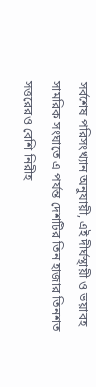সর্বশেষ পরিসংখ্যান অনুযায়ী, এই দীর্ঘস্থায়ী ও ভয়াবহ সামরিক সংঘাতে এ পর্যন্ত দেশটির তিন হাজার তিনশত সত্তরেরও বেশি নিরীহ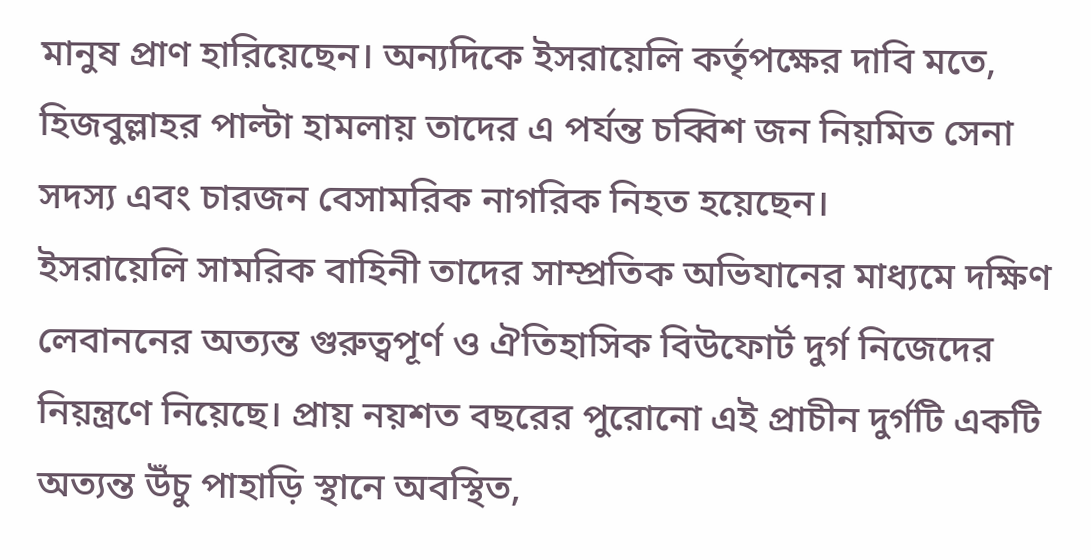মানুষ প্রাণ হারিয়েছেন। অন্যদিকে ইসরায়েলি কর্তৃপক্ষের দাবি মতে, হিজবুল্লাহর পাল্টা হামলায় তাদের এ পর্যন্ত চব্বিশ জন নিয়মিত সেনা সদস্য এবং চারজন বেসামরিক নাগরিক নিহত হয়েছেন।
ইসরায়েলি সামরিক বাহিনী তাদের সাম্প্রতিক অভিযানের মাধ্যমে দক্ষিণ লেবাননের অত্যন্ত গুরুত্বপূর্ণ ও ঐতিহাসিক বিউফোর্ট দুর্গ নিজেদের নিয়ন্ত্রণে নিয়েছে। প্রায় নয়শত বছরের পুরোনো এই প্রাচীন দুর্গটি একটি অত্যন্ত উঁচু পাহাড়ি স্থানে অবস্থিত,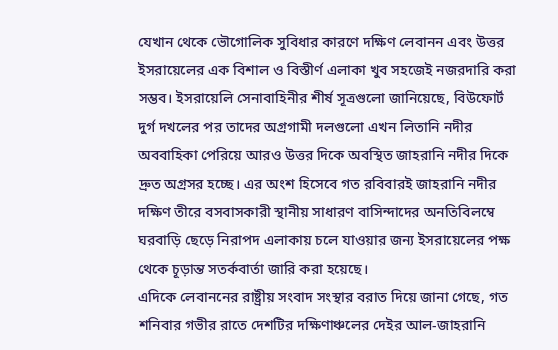যেখান থেকে ভৌগোলিক সুবিধার কারণে দক্ষিণ লেবানন এবং উত্তর ইসরায়েলের এক বিশাল ও বিস্তীর্ণ এলাকা খুব সহজেই নজরদারি করা সম্ভব। ইসরায়েলি সেনাবাহিনীর শীর্ষ সূত্রগুলো জানিয়েছে, বিউফোর্ট দুর্গ দখলের পর তাদের অগ্রগামী দলগুলো এখন লিতানি নদীর অববাহিকা পেরিয়ে আরও উত্তর দিকে অবস্থিত জাহরানি নদীর দিকে দ্রুত অগ্রসর হচ্ছে। এর অংশ হিসেবে গত রবিবারই জাহরানি নদীর দক্ষিণ তীরে বসবাসকারী স্থানীয় সাধারণ বাসিন্দাদের অনতিবিলম্বে ঘরবাড়ি ছেড়ে নিরাপদ এলাকায় চলে যাওয়ার জন্য ইসরায়েলের পক্ষ থেকে চূড়ান্ত সতর্কবার্তা জারি করা হয়েছে।
এদিকে লেবাননের রাষ্ট্রীয় সংবাদ সংস্থার বরাত দিয়ে জানা গেছে, গত শনিবার গভীর রাতে দেশটির দক্ষিণাঞ্চলের দেইর আল-জাহরানি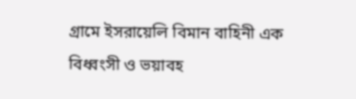গ্রামে ইসরায়েলি বিমান বাহিনী এক বিধ্বংসী ও ভয়াবহ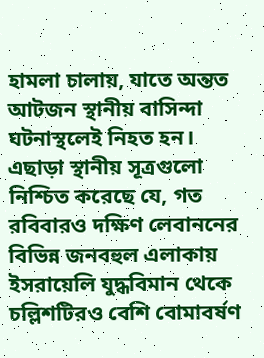হামলা চালায়, যাতে অন্তত আটজন স্থানীয় বাসিন্দা ঘটনাস্থলেই নিহত হন। এছাড়া স্থানীয় সূত্রগুলো নিশ্চিত করেছে যে, গত রবিবারও দক্ষিণ লেবাননের বিভিন্ন জনবহুল এলাকায় ইসরায়েলি যুদ্ধবিমান থেকে চল্লিশটিরও বেশি বোমাবর্ষণ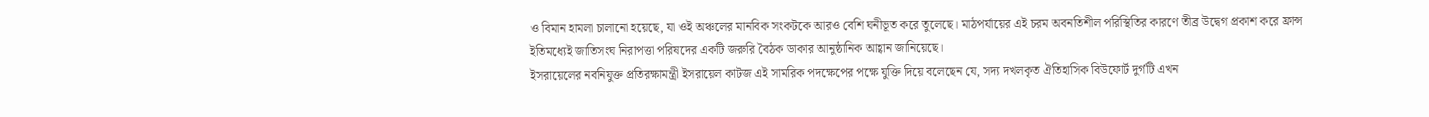ও বিমান হামলা চালানো হয়েছে, যা ওই অঞ্চলের মানবিক সংকটকে আরও বেশি ঘনীভূত করে তুলেছে। মাঠপর্যায়ের এই চরম অবনতিশীল পরিস্থিতির কারণে তীব্র উদ্বেগ প্রকাশ করে ফ্রান্স ইতিমধ্যেই জাতিসংঘ নিরাপত্তা পরিষদের একটি জরুরি বৈঠক ডাকার আনুষ্ঠানিক আহ্বান জানিয়েছে।
ইসরায়েলের নবনিযুক্ত প্রতিরক্ষামন্ত্রী ইসরায়েল কাটজ এই সামরিক পদক্ষেপের পক্ষে যুক্তি দিয়ে বলেছেন যে, সদ্য দখলকৃত ঐতিহাসিক বিউফোর্ট দুর্গটি এখন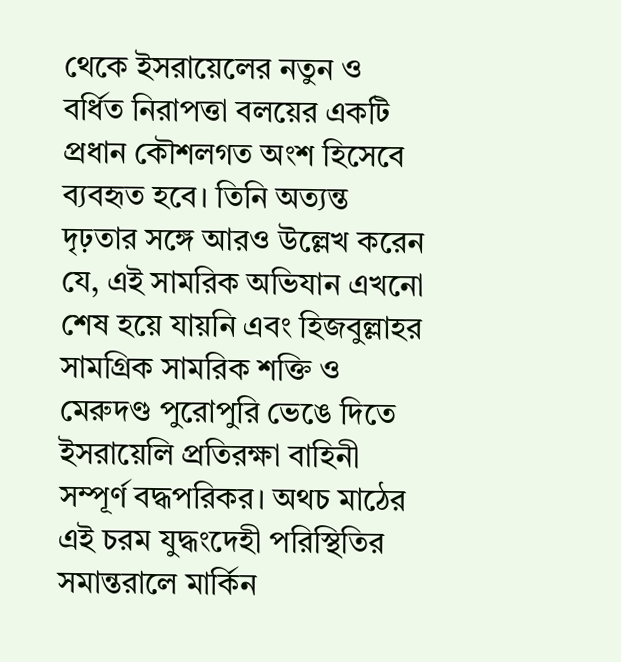থেকে ইসরায়েলের নতুন ও বর্ধিত নিরাপত্তা বলয়ের একটি প্রধান কৌশলগত অংশ হিসেবে ব্যবহৃত হবে। তিনি অত্যন্ত দৃঢ়তার সঙ্গে আরও উল্লেখ করেন যে, এই সামরিক অভিযান এখনো শেষ হয়ে যায়নি এবং হিজবুল্লাহর সামগ্রিক সামরিক শক্তি ও মেরুদণ্ড পুরোপুরি ভেঙে দিতে ইসরায়েলি প্রতিরক্ষা বাহিনী সম্পূর্ণ বদ্ধপরিকর। অথচ মাঠের এই চরম যুদ্ধংদেহী পরিস্থিতির সমান্তরালে মার্কিন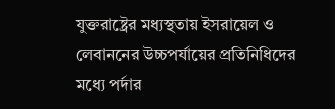যুক্তরাষ্ট্রের মধ্যস্থতায় ইসরায়েল ও লেবাননের উচ্চপর্যায়ের প্রতিনিধিদের মধ্যে পর্দার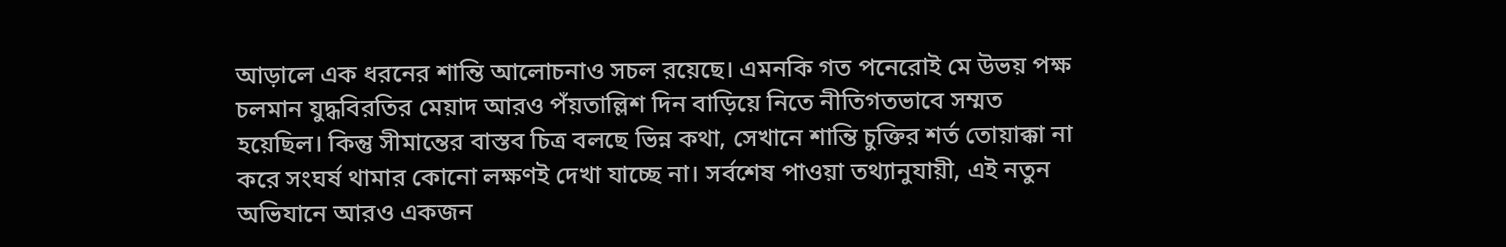আড়ালে এক ধরনের শান্তি আলোচনাও সচল রয়েছে। এমনকি গত পনেরোই মে উভয় পক্ষ চলমান যুদ্ধবিরতির মেয়াদ আরও পঁয়তাল্লিশ দিন বাড়িয়ে নিতে নীতিগতভাবে সম্মত হয়েছিল। কিন্তু সীমান্তের বাস্তব চিত্র বলছে ভিন্ন কথা, সেখানে শান্তি চুক্তির শর্ত তোয়াক্কা না করে সংঘর্ষ থামার কোনো লক্ষণই দেখা যাচ্ছে না। সর্বশেষ পাওয়া তথ্যানুযায়ী, এই নতুন অভিযানে আরও একজন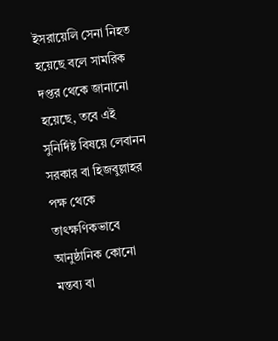ইসরায়েলি সেনা নিহত হয়েছে বলে সামরিক দপ্তর থেকে জানানো হয়েছে, তবে এই সুনির্দিষ্ট বিষয়ে লেবানন সরকার বা হিজবুল্লাহর পক্ষ থেকে তাৎক্ষণিকভাবে আনুষ্ঠানিক কোনো মন্তব্য বা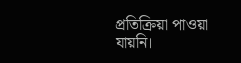প্রতিক্রিয়া পাওয়া যায়নি।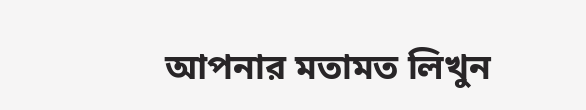আপনার মতামত লিখুন